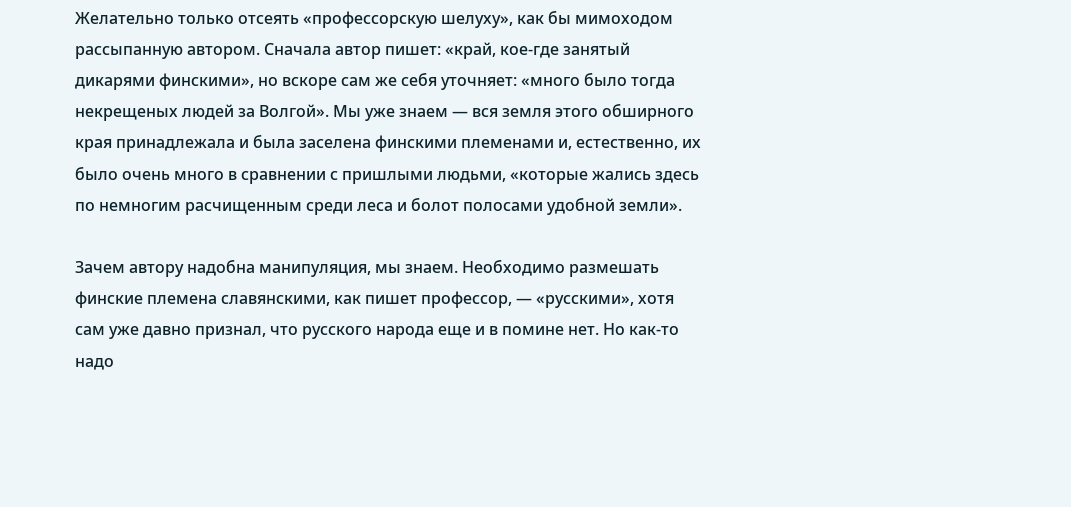Желательно только отсеять «профессорскую шелуху», как бы мимоходом рассыпанную автором. Сначала автор пишет: «край, кое-где занятый дикарями финскими», но вскоре сам же себя уточняет: «много было тогда некрещеных людей за Волгой». Мы уже знаем — вся земля этого обширного края принадлежала и была заселена финскими племенами и, естественно, их было очень много в сравнении с пришлыми людьми, «которые жались здесь по немногим расчищенным среди леса и болот полосами удобной земли».

Зачем автору надобна манипуляция, мы знаем. Необходимо размешать финские племена славянскими, как пишет профессор, — «русскими», хотя сам уже давно признал, что русского народа еще и в помине нет. Но как-то надо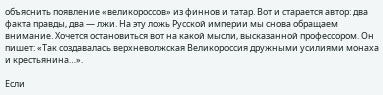объяснить появление «великороссов» из финнов и татар. Вот и старается автор: два факта правды, два — лжи. На эту ложь Русской империи мы снова обращаем внимание. Хочется остановиться вот на какой мысли, высказанной профессором. Он пишет: «Так создавалась верхневолжская Великороссия дружными усилиями монаха и крестьянина…».

Если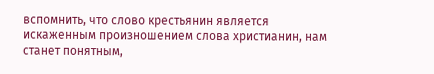вспомнить, что слово крестьянин является искаженным произношением слова христианин, нам станет понятным,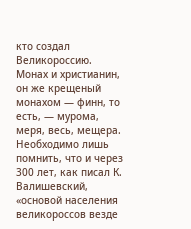кто создал Великороссию. Монах и христианин, он же крещеный монахом — финн, то есть, — мурома, меря, весь, мещера. Необходимо лишь помнить, что и через 300 лет, как писал К. Валишевский, «основой населения великороссов везде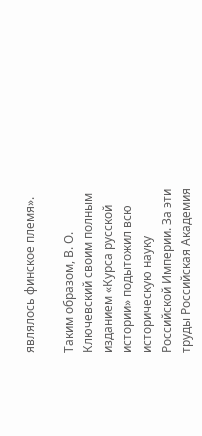являлось финское племя».

Таким образом, В. О. Ключевский своим полным изданием «Курса русской истории» подытожил всю историческую науку Российской Империи. За эти труды Российская Академия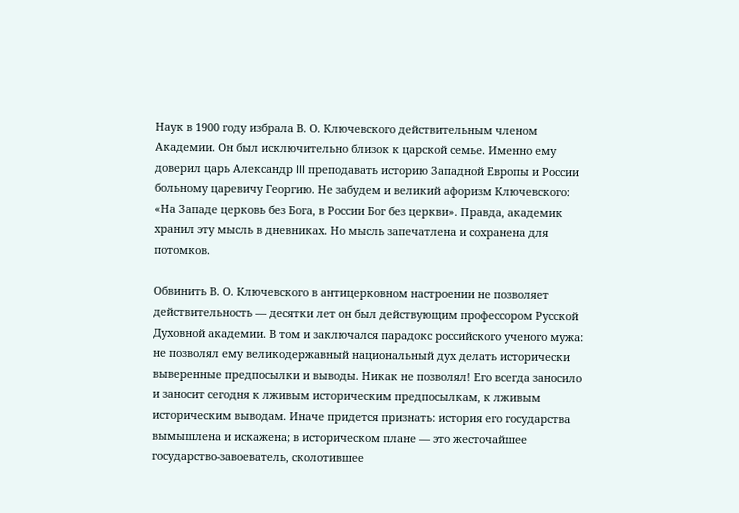Наук в 1900 году избрала В. О. Ключевского действительным членом Академии. Он был исключительно близок к царской семье. Именно ему доверил царь Александр III преподавать историю Западной Европы и России больному царевичу Георгию. Не забудем и великий афоризм Ключевского: «На Западе церковь без Бога, в России Бог без церкви». Правда, академик хранил эту мысль в дневниках. Но мысль запечатлена и сохранена для потомков.

Обвинить В. О. Ключевского в антицерковном настроении не позволяет действительность — десятки лет он был действующим профессором Русской Духовной академии. В том и заключался парадокс российского ученого мужа: не позволял ему великодержавный национальный дух делать исторически выверенные предпосылки и выводы. Никак не позволял! Его всегда заносило и заносит сегодня к лживым историческим предпосылкам, к лживым историческим выводам. Иначе придется признать: история его государства вымышлена и искажена; в историческом плане — это жесточайшее государство-завоеватель, сколотившее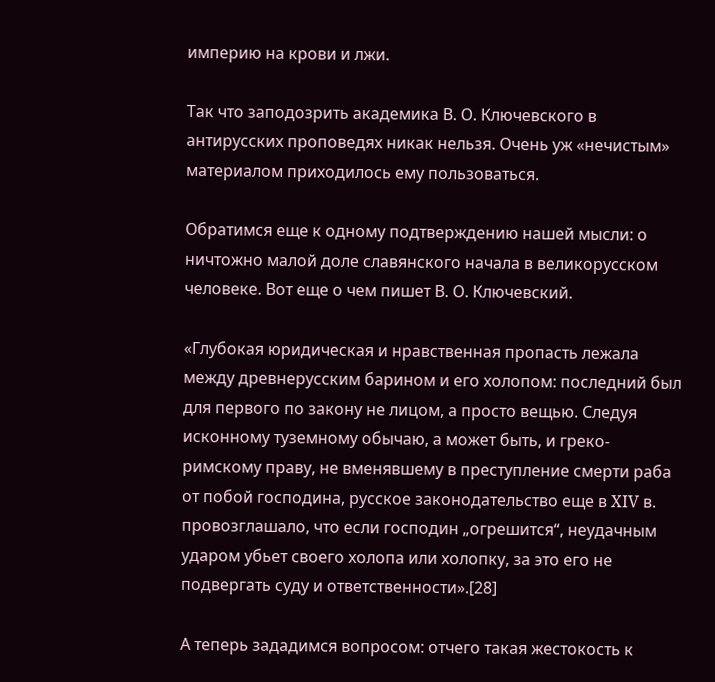империю на крови и лжи.

Так что заподозрить академика В. О. Ключевского в антирусских проповедях никак нельзя. Очень уж «нечистым» материалом приходилось ему пользоваться.

Обратимся еще к одному подтверждению нашей мысли: о ничтожно малой доле славянского начала в великорусском человеке. Вот еще о чем пишет В. О. Ключевский.

«Глубокая юридическая и нравственная пропасть лежала между древнерусским барином и его холопом: последний был для первого по закону не лицом, а просто вещью. Следуя исконному туземному обычаю, а может быть, и греко-римскому праву, не вменявшему в преступление смерти раба от побой господина, русское законодательство еще в XIV в. провозглашало, что если господин „огрешится“, неудачным ударом убьет своего холопа или холопку, за это его не подвергать суду и ответственности».[28]

А теперь зададимся вопросом: отчего такая жестокость к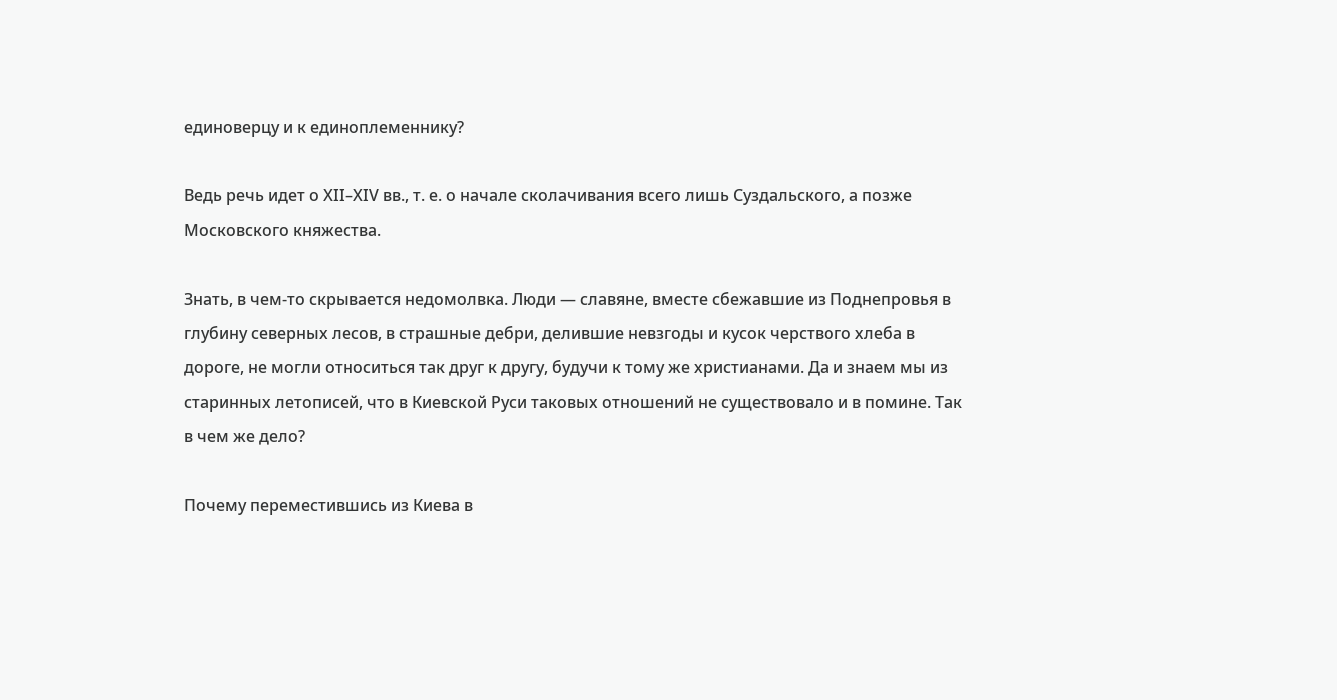единоверцу и к единоплеменнику?

Ведь речь идет о ХII–ХIV вв., т. е. о начале сколачивания всего лишь Суздальского, а позже Московского княжества.

Знать, в чем-то скрывается недомолвка. Люди — славяне, вместе сбежавшие из Поднепровья в глубину северных лесов, в страшные дебри, делившие невзгоды и кусок черствого хлеба в дороге, не могли относиться так друг к другу, будучи к тому же христианами. Да и знаем мы из старинных летописей, что в Киевской Руси таковых отношений не существовало и в помине. Так в чем же дело?

Почему переместившись из Киева в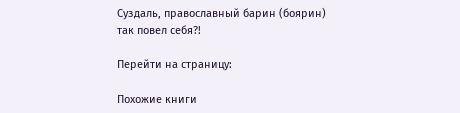Суздаль, православный барин (боярин) так повел себя?!

Перейти на страницу:

Похожие книги